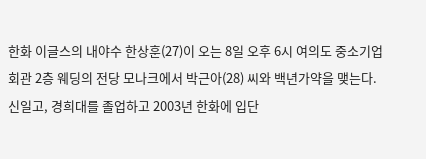한화 이글스의 내야수 한상훈(27)이 오는 8일 오후 6시 여의도 중소기업회관 2층 웨딩의 전당 모나크에서 박근아(28) 씨와 백년가약을 맺는다. 신일고, 경희대를 졸업하고 2003년 한화에 입단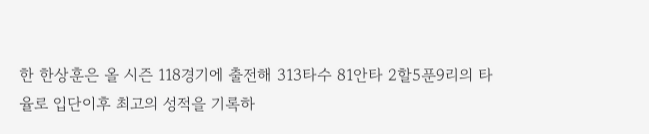한 한상훈은 올 시즌 118경기에 출전해 313타수 81안타 2할5푼9리의 타율로 입단이후 최고의 성적을 기록하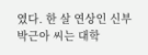였다. 한 살 연상인 신부 박근아 씨는 대학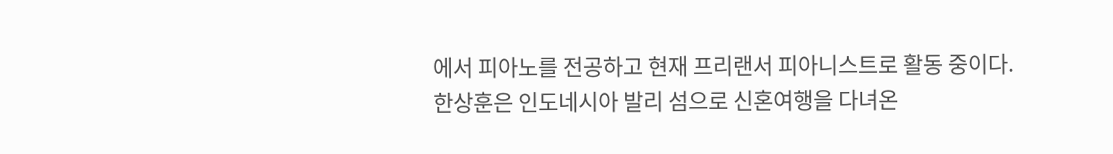에서 피아노를 전공하고 현재 프리랜서 피아니스트로 활동 중이다. 한상훈은 인도네시아 발리 섬으로 신혼여행을 다녀온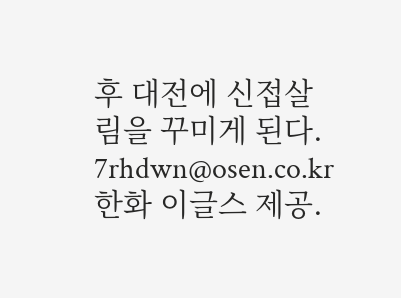후 대전에 신접살림을 꾸미게 된다. 7rhdwn@osen.co.kr 한화 이글스 제공.